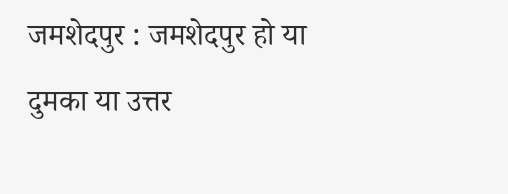जमशेदपुर : जमशेदपुर हो या दुमका या उत्तर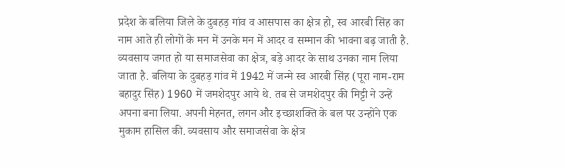प्रदेश के बलिया जिले के दुबहड़ गांव व आसपास का क्षेत्र हो, स्व आरबी सिंह का नाम आते ही लोगों के मन में उनके मन में आदर व सम्मान की भावना बढ़ जाती है. व्यवसाय जगत हो या समाजसेवा का क्षेत्र, बड़े आदर के साथ उनका नाम लिया जाता है. बलिया के दुबहड़ गांव में 1942 में जन्मे स्व आरबी सिंह (पूरा नाम-राम बहादुर सिंह) 1960 में जमशेदपुर आये थे. तब से जमशेदपुर की मिट्टी ने उन्हें अपना बना लिया. अपनी मेहनत, लगन और इच्छाशक्ति के बल पर उन्होंने एक मुकाम हासिल की. व्यवसाय और समाजसेवा के क्षेत्र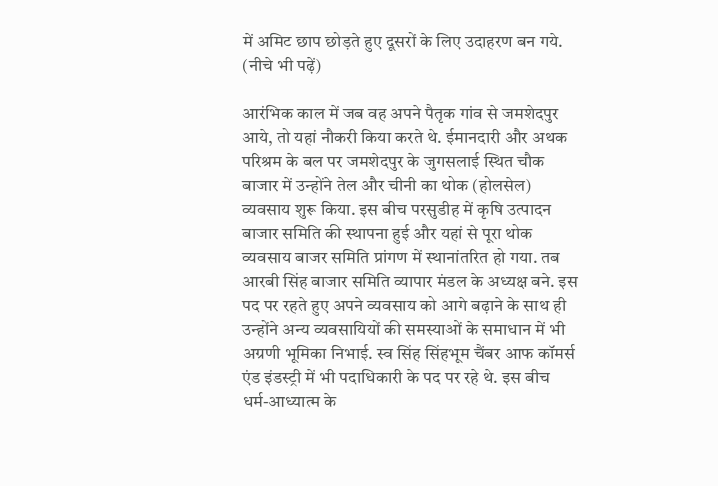में अमिट छाप छोड़ते हुए दूसरों के लिए उदाहरण बन गये. (नीचे भी पढ़ें)

आरंभिक काल में जब वह अपने पैतृक गांव से जमशेदपुर आये, तो यहां नौकरी किया करते थे. ईमानदारी और अथक परिश्रम के बल पर जमशेदपुर के जुगसलाई स्थित चौक बाजार में उन्होंने तेल और चीनी का थोक (होलसेल) व्यवसाय शुरू किया. इस बीच परसुडीह में कृषि उत्पादन बाजार समिति की स्थापना हुई और यहां से पूरा थोक व्यवसाय बाजर समिति प्रांगण में स्थानांतरित हो गया. तब आरबी सिंह बाजार समिति व्यापार मंडल के अध्यक्ष बने. इस पद पर रहते हुए अपने व्यवसाय को आगे बढ़ाने के साथ ही उन्होंने अन्य व्यवसायियों की समस्याओं के समाधान में भी अग्रणी भूमिका निभाई. स्व सिंह सिंहभूम चैंबर आफ कॉमर्स एंड इंडस्ट्री में भी पदाधिकारी के पद पर रहे थे. इस बीच धर्म-आध्यात्म के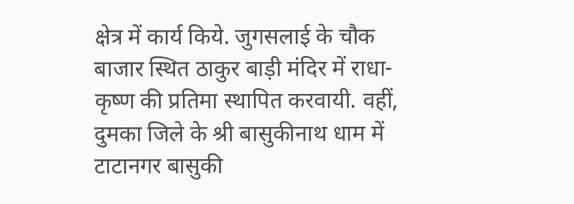क्षेत्र में कार्य किये. जुगसलाई के चौक बाजार स्थित ठाकुर बाड़ी मंदिर में राधा-कृष्ण की प्रतिमा स्थापित करवायी. वहीं, दुमका जिले के श्री बासुकीनाथ धाम में टाटानगर बासुकी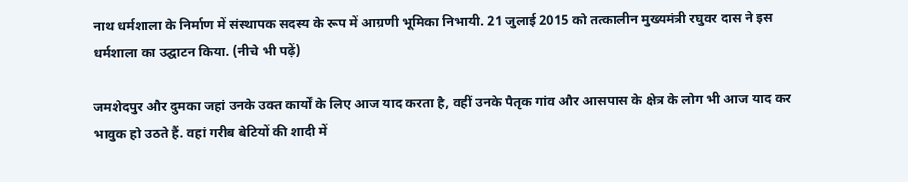नाथ धर्मशाला के निर्माण में संस्थापक सदस्य के रूप में आग्रणी भूमिका निभायी. 21 जुलाई 2015 को तत्कालीन मुख्यमंत्री रघुवर दास ने इस धर्मशाला का उद्घाटन किया. (नीचे भी पढ़ें)

जमशेदपुर और दुमका जहां उनके उक्त कार्यों के लिए आज याद करता है, वहीं उनके पैतृक गांव और आसपास के क्षेत्र के लोग भी आज याद कर भावुक हो उठते हैं. वहां गरीब बेटियों की शादी में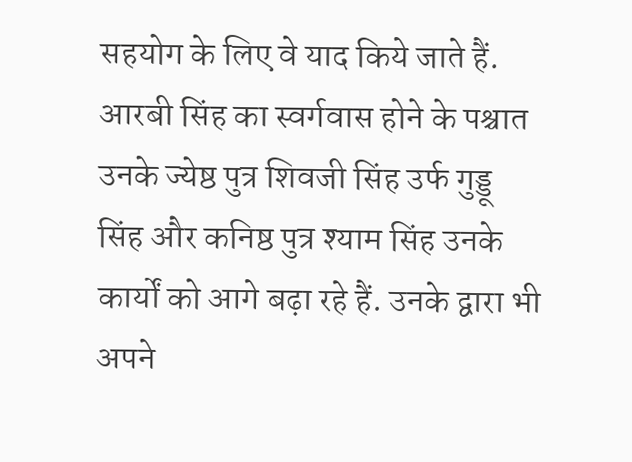सहयोग के लिए वे याद किये जाते हैं. आरबी सिंह का स्वर्गवास होने के पश्चात उनके ज्येष्ठ पुत्र शिवजी सिंह उर्फ गुड्डू सिंह और कनिष्ठ पुत्र श्याम सिंह उनके कार्यों को आगे बढ़ा रहे हैं. उनके द्वारा भी अपने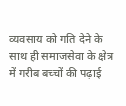व्यवसाय को गति देने के साथ ही समाजसेवा के क्षेत्र में गरीब बच्चों की पढ़ाई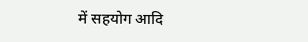में सहयोग आदि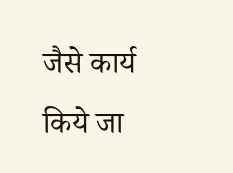जैसे कार्य किये जा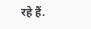रहे हैं.